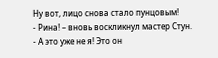Ну вот, лицо снова стало пунцовым!
- Рина! – вновь воскликнул мастер Стун.
- А это уже не я! Это он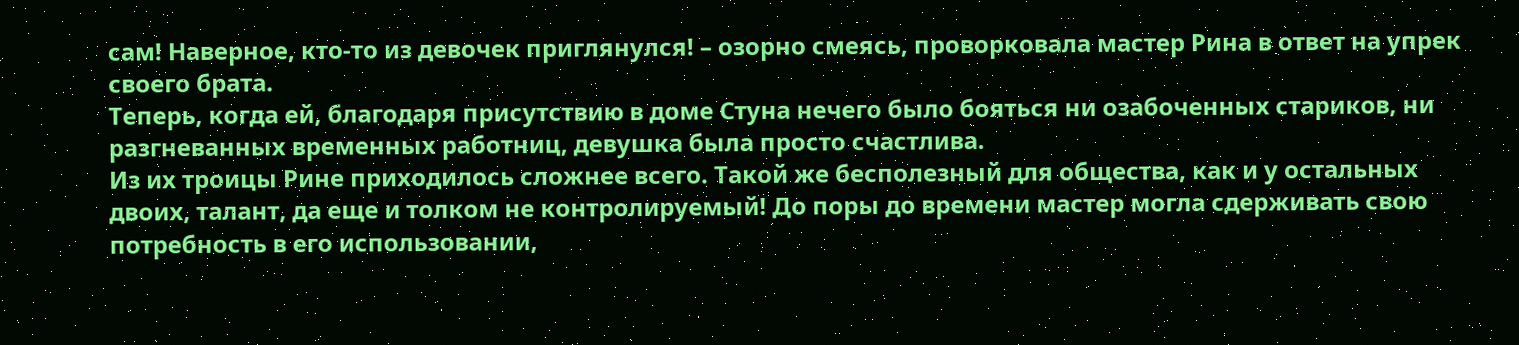сам! Наверное, кто-то из девочек приглянулся! – озорно смеясь, проворковала мастер Рина в ответ на упрек своего брата.
Теперь, когда ей, благодаря присутствию в доме Стуна нечего было бояться ни озабоченных стариков, ни разгневанных временных работниц, девушка была просто счастлива.
Из их троицы Рине приходилось сложнее всего. Такой же бесполезный для общества, как и у остальных двоих, талант, да еще и толком не контролируемый! До поры до времени мастер могла сдерживать свою потребность в его использовании,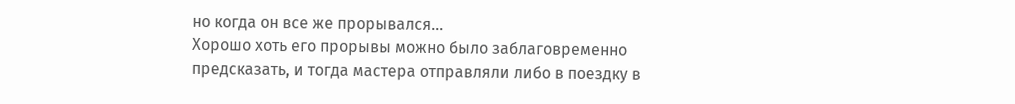но когда он все же прорывался…
Хорошо хоть его прорывы можно было заблаговременно предсказать, и тогда мастера отправляли либо в поездку в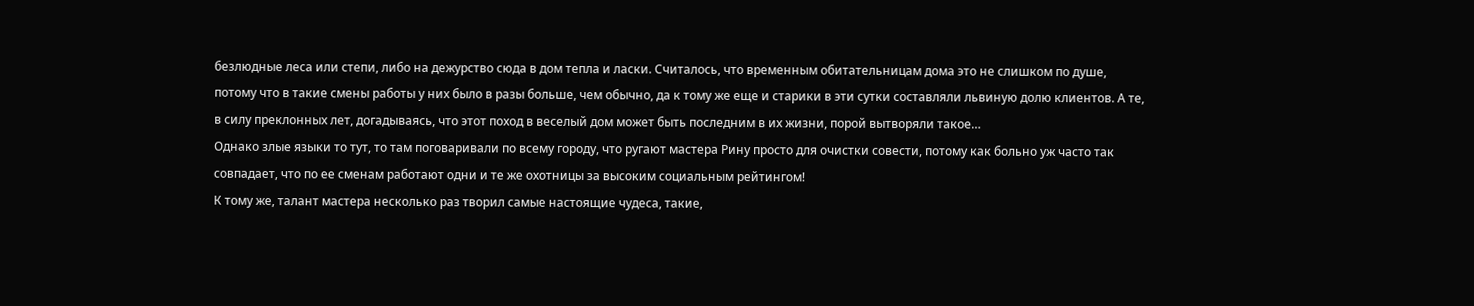безлюдные леса или степи, либо на дежурство сюда в дом тепла и ласки. Считалось, что временным обитательницам дома это не слишком по душе, потому что в такие смены работы у них было в разы больше, чем обычно, да к тому же еще и старики в эти сутки составляли львиную долю клиентов. А те, в силу преклонных лет, догадываясь, что этот поход в веселый дом может быть последним в их жизни, порой вытворяли такое…
Однако злые языки то тут, то там поговаривали по всему городу, что ругают мастера Рину просто для очистки совести, потому как больно уж часто так совпадает, что по ее сменам работают одни и те же охотницы за высоким социальным рейтингом!
К тому же, талант мастера несколько раз творил самые настоящие чудеса, такие,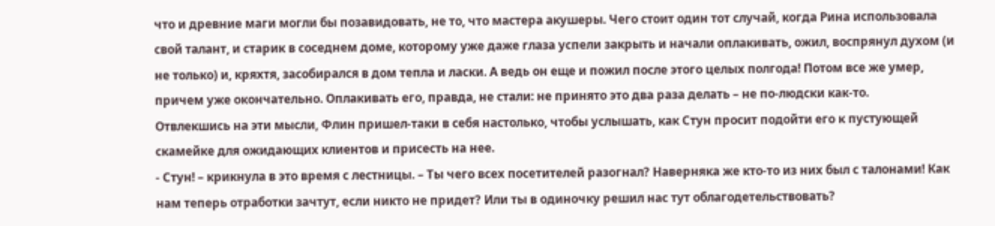что и древние маги могли бы позавидовать, не то, что мастера акушеры. Чего стоит один тот случай, когда Рина использовала свой талант, и старик в соседнем доме, которому уже даже глаза успели закрыть и начали оплакивать, ожил, воспрянул духом (и не только) и, кряхтя, засобирался в дом тепла и ласки. А ведь он еще и пожил после этого целых полгода! Потом все же умер, причем уже окончательно. Оплакивать его, правда, не стали: не принято это два раза делать – не по-людски как-то.
Отвлекшись на эти мысли, Флин пришел-таки в себя настолько, чтобы услышать, как Стун просит подойти его к пустующей скамейке для ожидающих клиентов и присесть на нее.
- Стун! – крикнула в это время с лестницы. – Ты чего всех посетителей разогнал? Наверняка же кто-то из них был с талонами! Как нам теперь отработки зачтут, если никто не придет? Или ты в одиночку решил нас тут облагодетельствовать?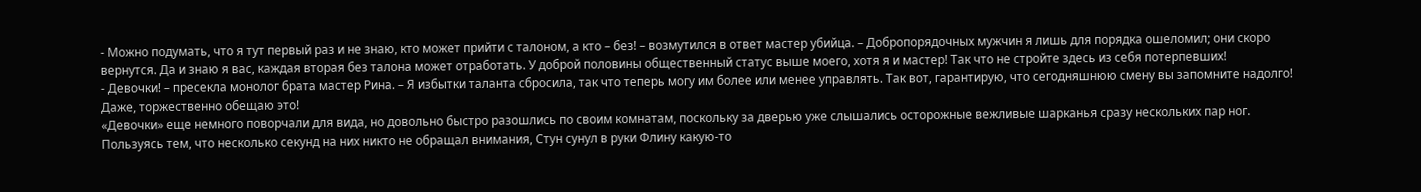- Можно подумать, что я тут первый раз и не знаю, кто может прийти с талоном, а кто – без! – возмутился в ответ мастер убийца. – Добропорядочных мужчин я лишь для порядка ошеломил; они скоро вернутся. Да и знаю я вас, каждая вторая без талона может отработать. У доброй половины общественный статус выше моего, хотя я и мастер! Так что не стройте здесь из себя потерпевших!
- Девочки! – пресекла монолог брата мастер Рина. – Я избытки таланта сбросила, так что теперь могу им более или менее управлять. Так вот, гарантирую, что сегодняшнюю смену вы запомните надолго! Даже, торжественно обещаю это!
«Девочки» еще немного поворчали для вида, но довольно быстро разошлись по своим комнатам, поскольку за дверью уже слышались осторожные вежливые шарканья сразу нескольких пар ног.
Пользуясь тем, что несколько секунд на них никто не обращал внимания, Стун сунул в руки Флину какую-то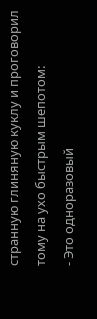странную глиняную куклу и проговорил тому на ухо быстрым шепотом:
- Это одноразовый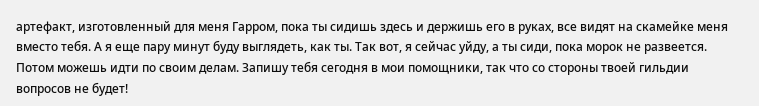артефакт, изготовленный для меня Гарром, пока ты сидишь здесь и держишь его в руках, все видят на скамейке меня вместо тебя. А я еще пару минут буду выглядеть, как ты. Так вот, я сейчас уйду, а ты сиди, пока морок не развеется. Потом можешь идти по своим делам. Запишу тебя сегодня в мои помощники, так что со стороны твоей гильдии вопросов не будет!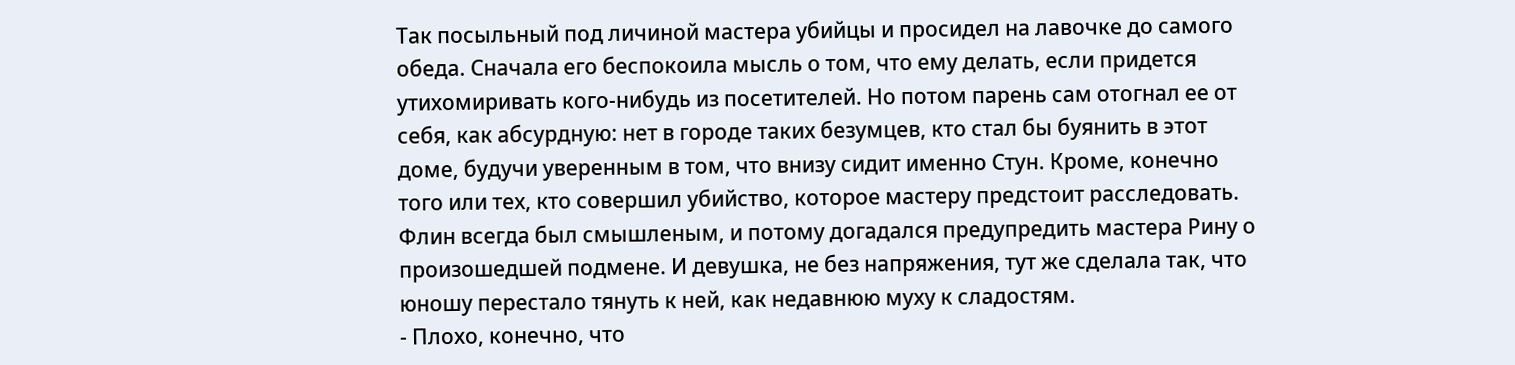Так посыльный под личиной мастера убийцы и просидел на лавочке до самого обеда. Сначала его беспокоила мысль о том, что ему делать, если придется утихомиривать кого-нибудь из посетителей. Но потом парень сам отогнал ее от себя, как абсурдную: нет в городе таких безумцев, кто стал бы буянить в этот доме, будучи уверенным в том, что внизу сидит именно Стун. Кроме, конечно того или тех, кто совершил убийство, которое мастеру предстоит расследовать.
Флин всегда был смышленым, и потому догадался предупредить мастера Рину о произошедшей подмене. И девушка, не без напряжения, тут же сделала так, что юношу перестало тянуть к ней, как недавнюю муху к сладостям.
- Плохо, конечно, что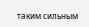таким сильным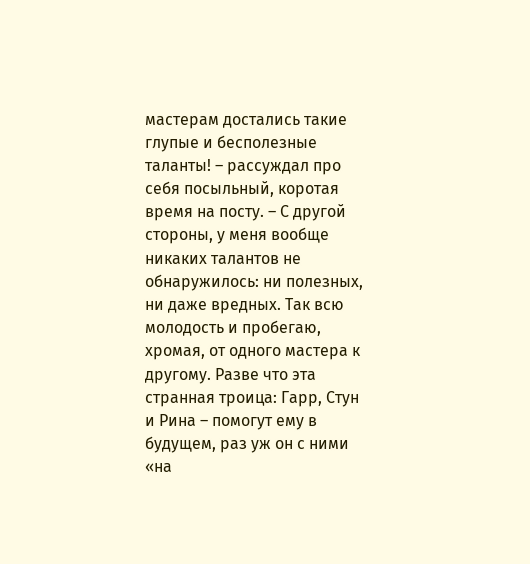мастерам достались такие глупые и бесполезные таланты! – рассуждал про себя посыльный, коротая время на посту. – С другой стороны, у меня вообще никаких талантов не обнаружилось: ни полезных, ни даже вредных. Так всю молодость и пробегаю, хромая, от одного мастера к другому. Разве что эта странная троица: Гарр, Стун и Рина – помогут ему в будущем, раз уж он с ними «на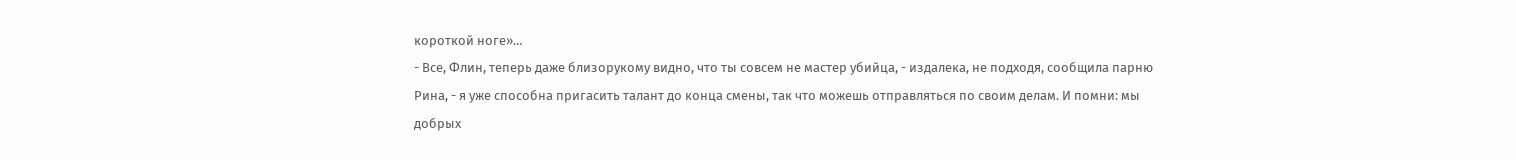короткой ноге»…
- Все, Флин, теперь даже близорукому видно, что ты совсем не мастер убийца, - издалека, не подходя, сообщила парню Рина, - я уже способна пригасить талант до конца смены, так что можешь отправляться по своим делам. И помни: мы добрых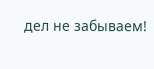дел не забываем!